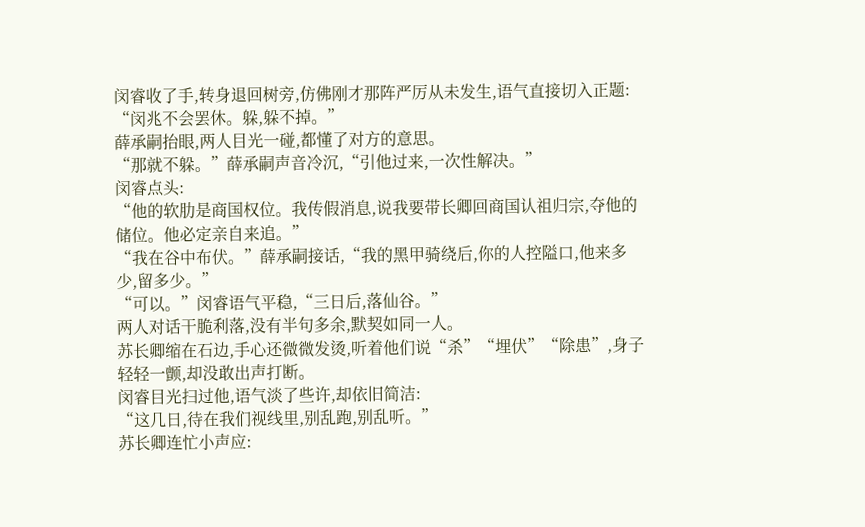闵睿收了手,转身退回树旁,仿佛刚才那阵严厉从未发生,语气直接切入正题:
“闵兆不会罢休。躲,躲不掉。”
薛承嗣抬眼,两人目光一碰,都懂了对方的意思。
“那就不躲。”薛承嗣声音冷沉,“引他过来,一次性解决。”
闵睿点头:
“他的软肋是商国权位。我传假消息,说我要带长卿回商国认祖归宗,夺他的储位。他必定亲自来追。”
“我在谷中布伏。”薛承嗣接话,“我的黑甲骑绕后,你的人控隘口,他来多少,留多少。”
“可以。”闵睿语气平稳,“三日后,落仙谷。”
两人对话干脆利落,没有半句多余,默契如同一人。
苏长卿缩在石边,手心还微微发烫,听着他们说“杀”“埋伏”“除患”,身子轻轻一颤,却没敢出声打断。
闵睿目光扫过他,语气淡了些许,却依旧简洁:
“这几日,待在我们视线里,别乱跑,别乱听。”
苏长卿连忙小声应: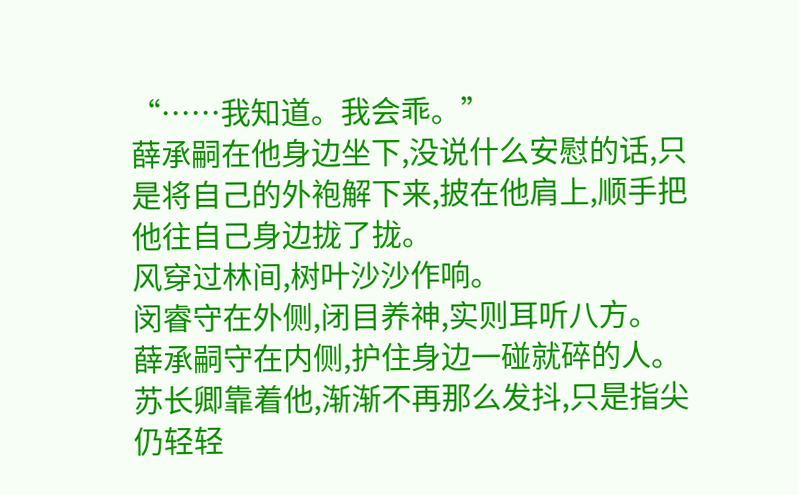“……我知道。我会乖。”
薛承嗣在他身边坐下,没说什么安慰的话,只是将自己的外袍解下来,披在他肩上,顺手把他往自己身边拢了拢。
风穿过林间,树叶沙沙作响。
闵睿守在外侧,闭目养神,实则耳听八方。
薛承嗣守在内侧,护住身边一碰就碎的人。
苏长卿靠着他,渐渐不再那么发抖,只是指尖仍轻轻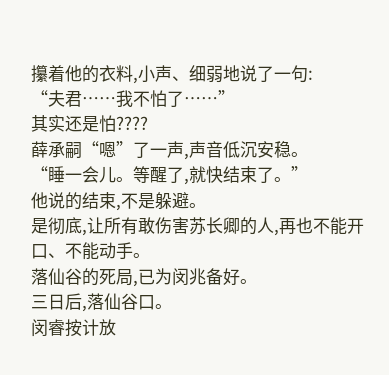攥着他的衣料,小声、细弱地说了一句:
“夫君……我不怕了……”
其实还是怕????
薛承嗣“嗯”了一声,声音低沉安稳。
“睡一会儿。等醒了,就快结束了。”
他说的结束,不是躲避。
是彻底,让所有敢伤害苏长卿的人,再也不能开口、不能动手。
落仙谷的死局,已为闵兆备好。
三日后,落仙谷口。
闵睿按计放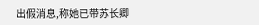出假消息,称她已带苏长卿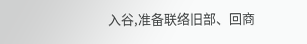入谷,准备联络旧部、回商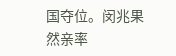国夺位。闵兆果然亲率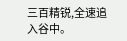三百精锐,全速追入谷中。